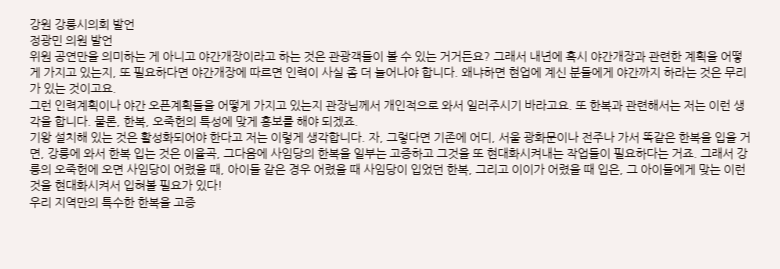강원 강릉시의회 발언
정광민 의원 발언
위원 공연만을 의미하는 게 아니고 야간개장이라고 하는 것은 관광객들이 볼 수 있는 거거든요? 그래서 내년에 혹시 야간개장과 관련한 계획을 어떻게 가지고 있는지, 또 필요하다면 야간개장에 따르면 인력이 사실 좀 더 늘어나야 합니다. 왜냐하면 현업에 계신 분들에게 야간까지 하라는 것은 무리가 있는 것이고요.
그런 인력계획이나 야간 오픈계획들을 어떻게 가지고 있는지 관장님께서 개인적으로 와서 일러주시기 바라고요. 또 한복과 관련해서는 저는 이런 생각을 합니다. 물론, 한복, 오죽헌의 특성에 맞게 홍보를 해야 되겠죠.
기왕 설치해 있는 것은 활성화되어야 한다고 저는 이렇게 생각합니다. 자, 그렇다면 기존에 어디, 서울 광화문이나 전주나 가서 똑같은 한복을 입을 거면, 강릉에 와서 한복 입는 것은 이율곡, 그다음에 사임당의 한복을 일부는 고증하고 그것을 또 현대화시켜내는 작업들이 필요하다는 거죠. 그래서 강릉의 오죽헌에 오면 사임당이 어렸을 때, 아이들 같은 경우 어렸을 때 사임당이 입었던 한복, 그리고 이이가 어렸을 때 입은, 그 아이들에게 맞는 이런 것을 현대화시켜서 입혀볼 필요가 있다!
우리 지역만의 특수한 한복을 고증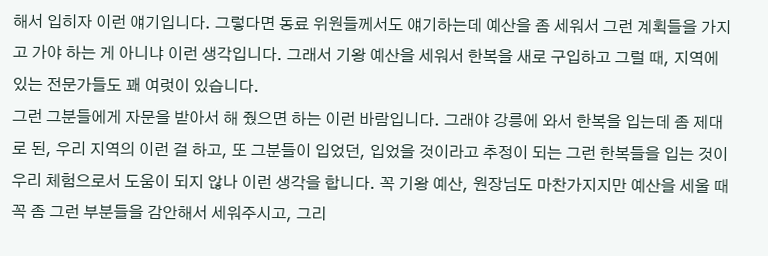해서 입히자 이런 얘기입니다. 그렇다면 동료 위원들께서도 얘기하는데 예산을 좀 세워서 그런 계획들을 가지고 가야 하는 게 아니냐 이런 생각입니다. 그래서 기왕 예산을 세워서 한복을 새로 구입하고 그럴 때, 지역에 있는 전문가들도 꽤 여럿이 있습니다.
그런 그분들에게 자문을 받아서 해 줬으면 하는 이런 바람입니다. 그래야 강릉에 와서 한복을 입는데 좀 제대로 된, 우리 지역의 이런 걸 하고, 또 그분들이 입었던, 입었을 것이라고 추정이 되는 그런 한복들을 입는 것이 우리 체험으로서 도움이 되지 않나 이런 생각을 합니다. 꼭 기왕 예산, 원장님도 마찬가지지만 예산을 세울 때 꼭 좀 그런 부분들을 감안해서 세워주시고, 그리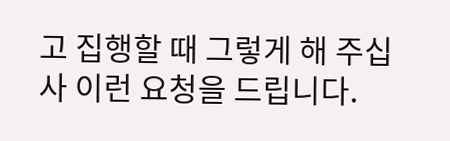고 집행할 때 그렇게 해 주십사 이런 요청을 드립니다.